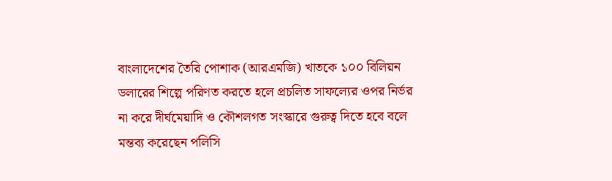বাংলাদেশের তৈরি পোশাক (আরএমজি) খাতকে ১০০ বিলিয়ন ডলারের শিল্পে পরিণত করতে হলে প্রচলিত সাফল্যের ওপর নির্ভর না করে দীর্ঘমেয়াদি ও কৌশলগত সংস্কারে গুরুত্ব দিতে হবে বলে মন্তব্য করেছেন পলিসি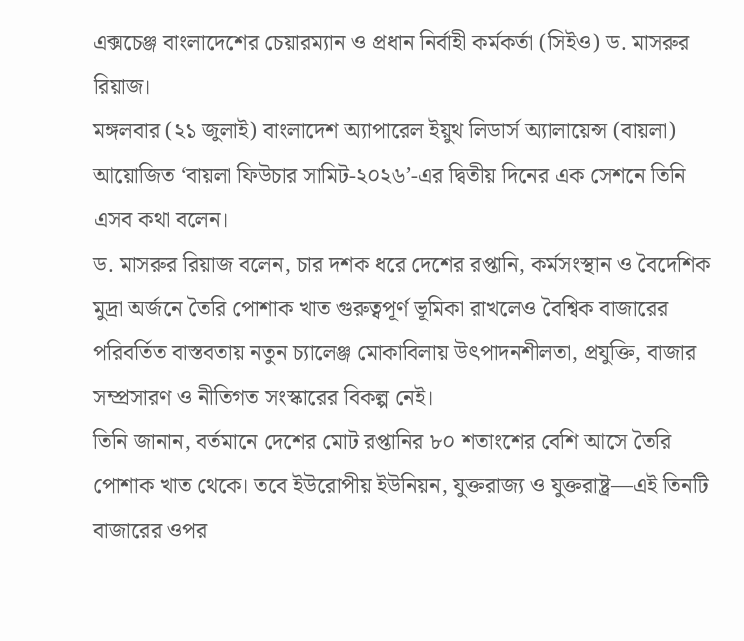এক্সচেঞ্জ বাংলাদেশের চেয়ারম্যান ও প্রধান নির্বাহী কর্মকর্তা (সিইও) ড. মাসরুর রিয়াজ।
মঙ্গলবার (২১ জুলাই) বাংলাদেশ অ্যাপারেল ইয়ুথ লিডার্স অ্যালায়েন্স (বায়লা) আয়োজিত ‘বায়লা ফিউচার সামিট-২০২৬’-এর দ্বিতীয় দিনের এক সেশনে তিনি এসব কথা বলেন।
ড. মাসরুর রিয়াজ বলেন, চার দশক ধরে দেশের রপ্তানি, কর্মসংস্থান ও বৈদেশিক মুদ্রা অর্জনে তৈরি পোশাক খাত গুরুত্বপূর্ণ ভূমিকা রাখলেও বৈশ্বিক বাজারের পরিবর্তিত বাস্তবতায় নতুন চ্যালেঞ্জ মোকাবিলায় উৎপাদনশীলতা, প্রযুক্তি, বাজার সম্প্রসারণ ও নীতিগত সংস্কারের বিকল্প নেই।
তিনি জানান, বর্তমানে দেশের মোট রপ্তানির ৮০ শতাংশের বেশি আসে তৈরি পোশাক খাত থেকে। তবে ইউরোপীয় ইউনিয়ন, যুক্তরাজ্য ও যুক্তরাষ্ট্র—এই তিনটি বাজারের ওপর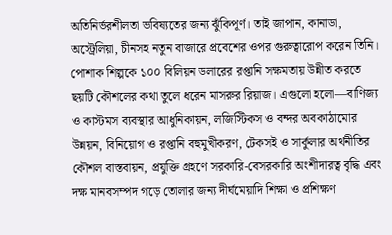অতিনির্ভরশীলতা ভবিষ্যতের জন্য ঝুঁকিপূর্ণ। তাই জাপান, কানাডা, অস্ট্রেলিয়া, চীনসহ নতুন বাজারে প্রবেশের ওপর গুরুত্বারোপ করেন তিনি।
পোশাক শিল্পকে ১০০ বিলিয়ন ডলারের রপ্তানি সক্ষমতায় উন্নীত করতে ছয়টি কৌশলের কথা তুলে ধরেন মাসরুর রিয়াজ। এগুলো হলো—বাণিজ্য ও কাস্টমস ব্যবস্থার আধুনিকায়ন, লজিস্টিকস ও বন্দর অবকাঠামোর উন্নয়ন, বিনিয়োগ ও রপ্তানি বহুমুখীকরণ, টেকসই ও সার্কুলার অর্থনীতির কৌশল বাস্তবায়ন, প্রযুক্তি গ্রহণে সরকারি-বেসরকারি অংশীদারত্ব বৃদ্ধি এবং দক্ষ মানবসম্পদ গড়ে তোলার জন্য দীর্ঘমেয়াদি শিক্ষা ও প্রশিক্ষণ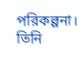পরিকল্পনা।
তিনি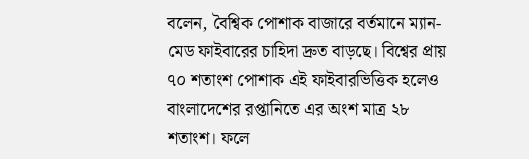বলেন, বৈশ্বিক পোশাক বাজারে বর্তমানে ম্যান-মেড ফাইবারের চাহিদা দ্রুত বাড়ছে। বিশ্বের প্রায় ৭০ শতাংশ পোশাক এই ফাইবারভিত্তিক হলেও বাংলাদেশের রপ্তানিতে এর অংশ মাত্র ২৮ শতাংশ। ফলে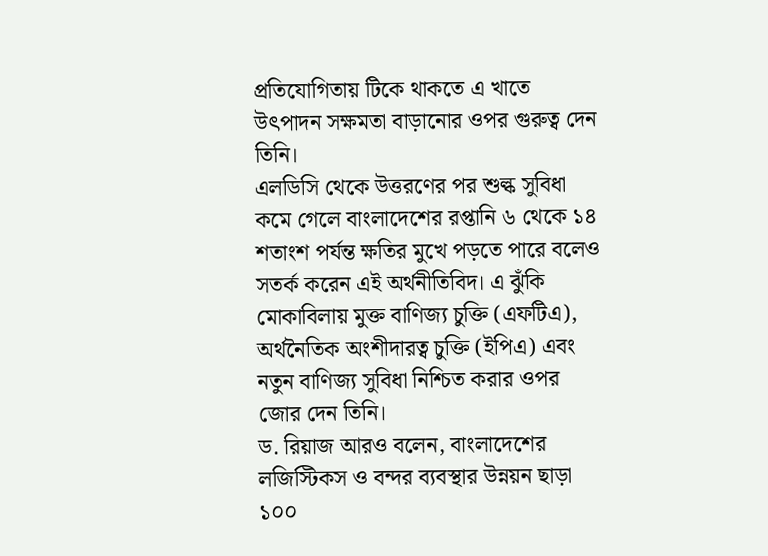প্রতিযোগিতায় টিকে থাকতে এ খাতে উৎপাদন সক্ষমতা বাড়ানোর ওপর গুরুত্ব দেন তিনি।
এলডিসি থেকে উত্তরণের পর শুল্ক সুবিধা কমে গেলে বাংলাদেশের রপ্তানি ৬ থেকে ১৪ শতাংশ পর্যন্ত ক্ষতির মুখে পড়তে পারে বলেও সতর্ক করেন এই অর্থনীতিবিদ। এ ঝুঁকি মোকাবিলায় মুক্ত বাণিজ্য চুক্তি (এফটিএ), অর্থনৈতিক অংশীদারত্ব চুক্তি (ইপিএ) এবং নতুন বাণিজ্য সুবিধা নিশ্চিত করার ওপর জোর দেন তিনি।
ড. রিয়াজ আরও বলেন, বাংলাদেশের লজিস্টিকস ও বন্দর ব্যবস্থার উন্নয়ন ছাড়া ১০০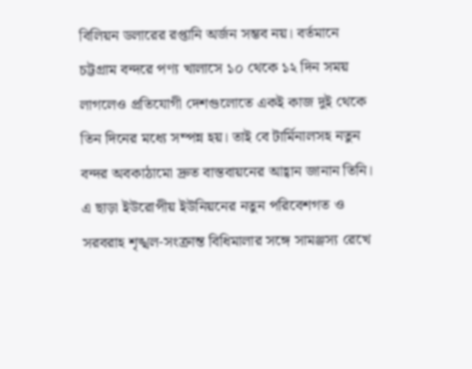বিলিয়ন ডলারের রপ্তানি অর্জন সম্ভব নয়। বর্তমানে চট্টগ্রাম বন্দরে পণ্য খালাসে ১০ থেকে ১২ দিন সময় লাগলেও প্রতিযোগী দেশগুলোতে একই কাজ দুই থেকে তিন দিনের মধ্যে সম্পন্ন হয়। তাই বে টার্মিনালসহ নতুন বন্দর অবকাঠামো দ্রুত বাস্তবায়নের আহ্বান জানান তিনি।
এ ছাড়া ইউরোপীয় ইউনিয়নের নতুন পরিবেশগত ও সরবরাহ শৃঙ্খল-সংক্রান্ত বিধিমালার সঙ্গে সামঞ্জস্য রেখে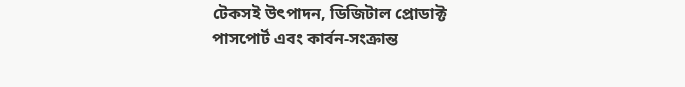টেকসই উৎপাদন, ডিজিটাল প্রোডাক্ট পাসপোর্ট এবং কার্বন-সংক্রান্ত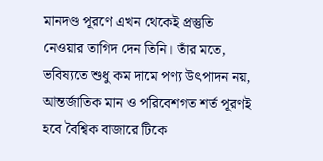মানদণ্ড পূরণে এখন থেকেই প্রস্তুতি নেওয়ার তাগিদ দেন তিনি। তাঁর মতে, ভবিষ্যতে শুধু কম দামে পণ্য উৎপাদন নয়, আন্তর্জাতিক মান ও পরিবেশগত শর্ত পূরণই হবে বৈশ্বিক বাজারে টিকে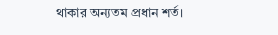থাকার অন্যতম প্রধান শর্ত।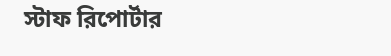স্টাফ রিপোর্টার